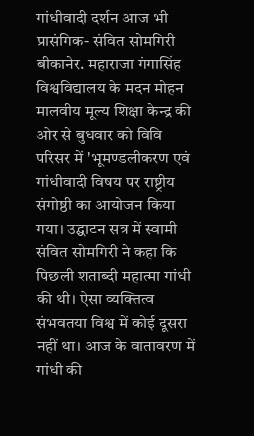गांधीवादी दर्शन आज भी प्रासंगिक- संवित सोमगिरी
बीकानेर. महाराजा गंगासिंह विश्वविद्यालय के मदन मोहन मालवीय मूल्य शिक्षा केन्द्र की ओर से बुधवार को विवि परिसर में 'भूमण्डलीकरण एवं गांधीवादी विषय पर राष्ट्रीय संगोष्ठी का आयोजन किया गया। उद्घाटन सत्र में स्वामी संवित सोमगिरी ने कहा कि पिछली शताब्दी महात्मा गांधी की थी। ऐसा व्यक्तित्व संभवतया विश्व में कोई दूसरा नहीं था। आज के वातावरण में गांधी की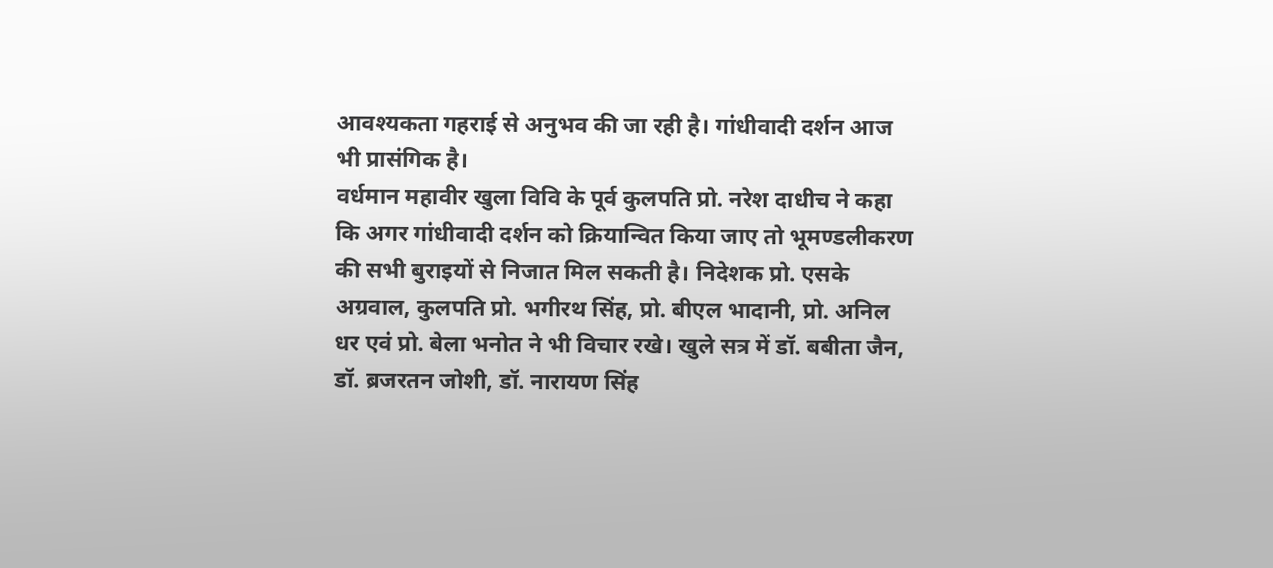आवश्यकता गहराई से अनुभव की जा रही है। गांधीवादी दर्शन आज भी प्रासंगिक है।
वर्धमान महावीर खुला विवि के पूर्व कुलपति प्रो. नरेश दाधीच ने कहा कि अगर गांधीवादी दर्शन को क्रियान्वित किया जाए तो भूमण्डलीकरण की सभी बुराइयों से निजात मिल सकती है। निदेशक प्रो. एसके अग्रवाल, कुलपति प्रो. भगीरथ सिंह, प्रो. बीएल भादानी, प्रो. अनिल धर एवं प्रो. बेला भनोत ने भी विचार रखे। खुले सत्र में डॉ. बबीता जैन, डॉ. ब्रजरतन जोशी, डॉ. नारायण सिंह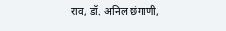राव, डॉ. अनिल छंगाणी,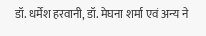डॉ. धर्मेश हरवानी, डॉ. मेघना शर्मा एवं अन्य ने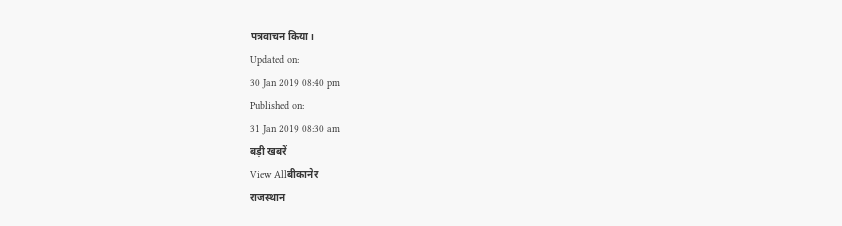पत्रवाचन किया।
Updated on:
30 Jan 2019 08:40 pm
Published on:
31 Jan 2019 08:30 am
बड़ी खबरें
View Allबीकानेर
राजस्थान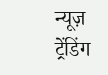न्यूज़
ट्रेंडिंग